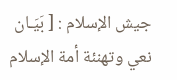جيش الإسلام : [ بَيَـان نعي وتهنئة أمة الإسلام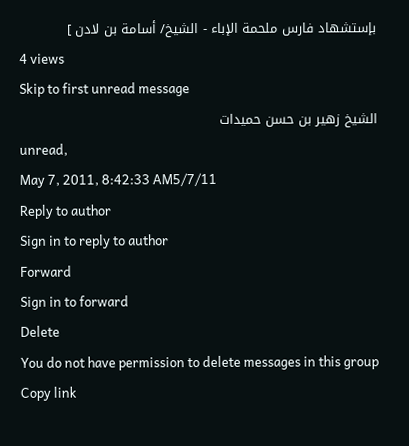بإستشهاد فارس ملحمة الإباء - الشيخ/ أسامة بن لادن ]
4 views
Skip to first unread message
الشيخ زهير بن حسن حميدات
unread,
May 7, 2011, 8:42:33 AM5/7/11
Reply to author
Sign in to reply to author
Forward
Sign in to forward
Delete
You do not have permission to delete messages in this group
Copy link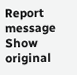Report message
Show original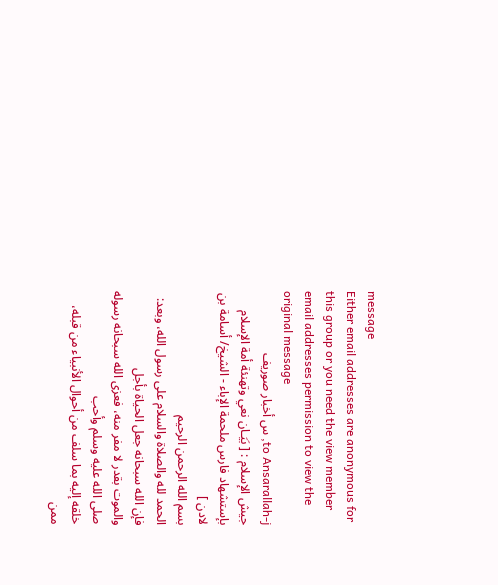message
Either email addresses are anonymous for this group or you need the view member email addresses permission to view the original message
to Ansarallah-j, س أخبار صوريف
جيش الإسلام : [ بَيَـان نعي وتهنئة أمة الإسلام بإستشهاد فارس ملحمة الإباء - الشيخ/ أسامة بن لادن ]
بسم الله الرحمن الرحيم
الحمد لله والصلاة والسلام على رسول الله، وبعد:
فإن الله سبحانه جعل الحياة بأجل
والموت بقدر لا مفر منه، فعزى الله سبحانه رسوله صلى الله عليه وسلم وأحب
خلقه إليه بما سلف من أحوال الأنبياء من قبله، ممن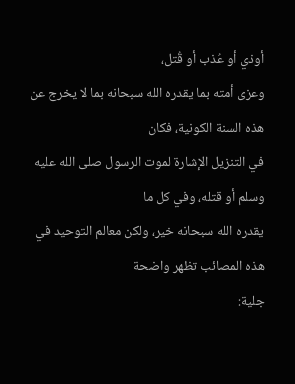أوذي أو عُذب أو قُتل،
وعزى أمته بما يقدره الله سبحانه بما لا يخرج عن هذه السنة الكونية، فكان
في التنزيل الإشارة لموت الرسول صلى الله عليه وسلم أو قتله، وفي كل ما
يقدره الله سبحانه خير، ولكن معالم التوحيد في هذه المصائب تظهر واضحة
جلية: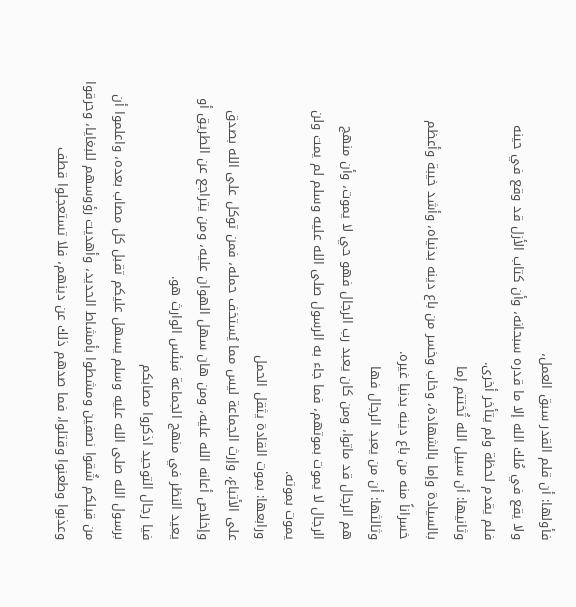فأولها: أن قلم القدر سبق العمل،
ولا يقع في مُلك الله إلا ما قدره سبحانه، وأن كتاب الأزل قد وقع في حينه
فلم يقدم لحظة ولم يتأخر أخرى.
وثانيها: أن سبيل الله تُختتم إما
بالسيادة وإما بالشهادة، وخاب وخسر من باع دينه بدنياه، وأشد خيبة وأعظم
خسراناً منه من باع دينه بدنيا غيره.
وثالثها: أن من يعبد الرجال فها
هم الرجال قد ماتوا، ومن كان يعبد رب الرجال فهو حي لا يموت، وأن منهج
الرجال لا يموت بموتهم، فما جاء به الرسول صلى الله عليه وسلم لم يمت ولن
يموت بموته.
ورابعها: بموت القادة يثقل الحمل
على الأتباع، وإرث الجماعة ليس مما يُستخف حمله، فمن توكل على الله بصدق
وإخلاص أعانه الله عليه، ومن هان سهل الهوان عليه، ومن يتراجع عن الطريق أو
يعيد النظر في منهج الجماعة فبئس الوارث هو.
فيا رجال التوحيد اذكروا مصابكم
برسول الله صلى الله عليه وسلم يسهل عليكم تقبل كل مصاب بعده، واعلموا أن
من قبلكم شُقوا نصفين ومشطوا بأمشاط الحديد، وأهديت رؤوسهم للبغايا، وحرقوا
وعذبوا وطعنوا وقتلوا، فما صدهم ذلك عن دينهم، فلا تستعجلوا قطف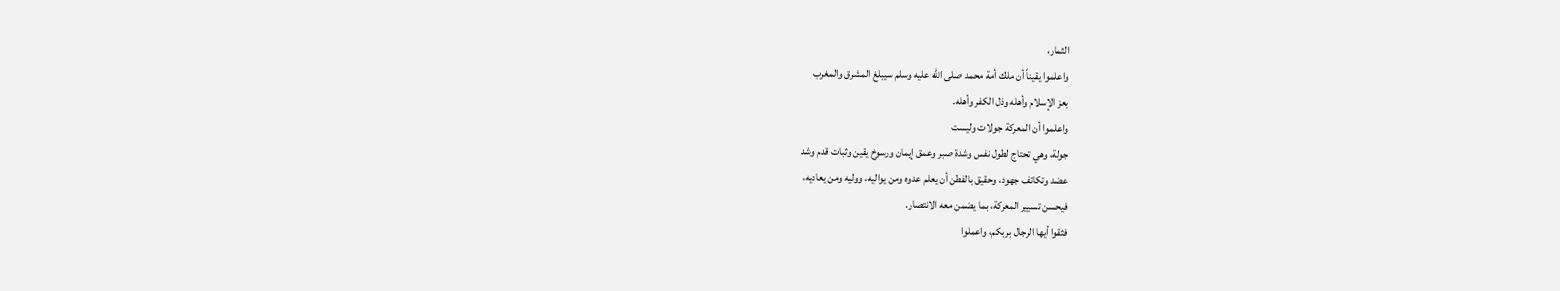الثمار،
واعلموا يقيناً أن ملك أمة محمد صلى الله عليه وسلم سيبلغ المشرق والمغرب
بعز الإسلام وأهله وذل الكفر وأهله.
واعلموا أن المعركة جولات وليست
جولة، وهي تحتاج لطول نفس وشدة صبر وعمق إيمان ورسوخ يقين وثبات قدم وشد
عضد وتكاتف جهود، وحقيق بالفطن أن يعلم عدوه ومن يواليه، ووليه ومن يعاديه،
فيحسن تسيير المعركة، بما يضمن معه الانتصار.
فثقوا أيها الرجال بربكم، واعملوا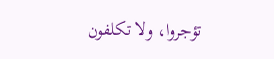تؤجروا، ولا تكلفون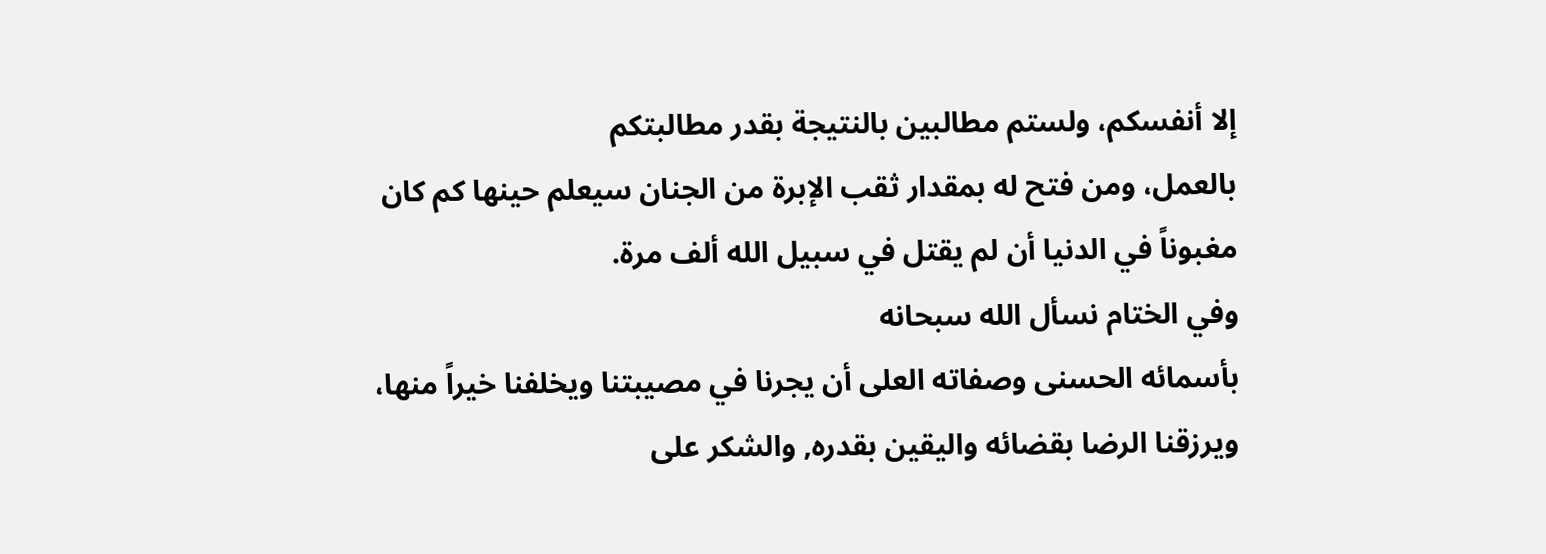إلا أنفسكم، ولستم مطالبين بالنتيجة بقدر مطالبتكم
بالعمل، ومن فتح له بمقدار ثقب الإبرة من الجنان سيعلم حينها كم كان
مغبوناً في الدنيا أن لم يقتل في سبيل الله ألف مرة.
وفي الختام نسأل الله سبحانه
بأسمائه الحسنى وصفاته العلى أن يجرنا في مصيبتنا ويخلفنا خيراً منها،
ويرزقنا الرضا بقضائه واليقين بقدره, والشكر على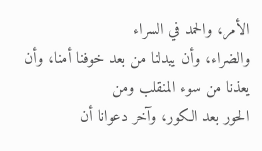الأمر، والحمد في السراء
والضراء، وأن يبدلنا من بعد خوفنا أمنا، وأن يعذنا من سوء المنقلب ومن
الحور بعد الكور، وآخر دعوانا أن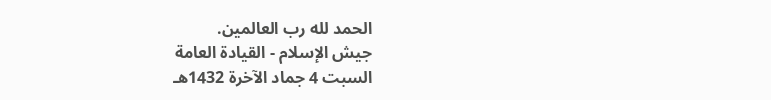الحمد لله رب العالمين.
جيش الإسلام - القيادة العامة
السبت 4 جماد الآخرة 1432هـ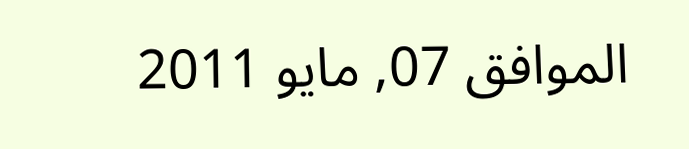الموافق 07, مايو 2011